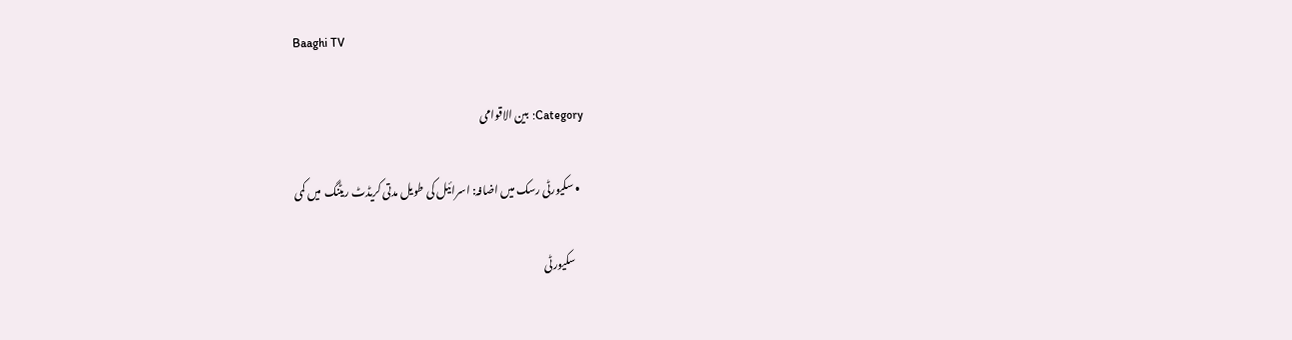Baaghi TV

Category: بین الاقوامی

  • سکیورٹی رسک میں اضافہ: اسرائیل کی طویل مدتی کریڈٹ ریٹنگ  میں کمی

    سکیورٹی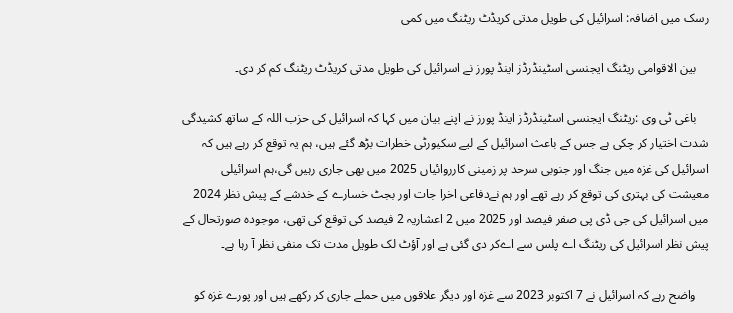رسک میں اضافہ: اسرائیل کی طویل مدتی کریڈٹ ریٹنگ میں کمی

    بین الاقوامی ریٹنگ ایجنسی اسٹینڈرڈز اینڈ پورز نے اسرائیل کی طویل مدتی کریڈٹ ریٹنگ کم کر دی۔

    باغی ٹی وی :ریٹنگ ایجنسی اسٹینڈرڈز اینڈ پورز نے اپنے بیان میں کہا کہ اسرائیل کی حزب اللہ کے ساتھ کشیدگی شدت اختیار کر چکی ہے جس کے باعث اسرائیل کے لیے سکیورٹی خطرات بڑھ گئے ہیں، ہم یہ توقع کر رہے ہیں کہ اسرائیل کی غزہ میں جنگ اور جنوبی سرحد پر زمینی کارروائیاں 2025 میں بھی جاری رہیں گی،ہم اسرائیلی معیشت کی بہتری کی توقع کر رہے تھے اور ہم نےدفاعی اخرا جات اور بجٹ خسارے کے خدشے کے پیش نظر 2024 میں اسرائیل کی جی ڈی پی صفر فیصد اور 2025 میں 2 اعشاریہ 2 فیصد کی توقع کی تھی، موجودہ صورتحال کے پیش نظر اسرائیل کی ریٹنگ اے پلس سے اےکر دی گئی ہے اور آؤٹ لک طویل مدت تک منفی نظر آ رہا ہے۔

    واضح رہے کہ اسرائیل نے 7 اکتوبر 2023 سے غزہ اور دیگر علاقوں میں حملے جاری کر رکھے ہیں اور پورے غزہ کو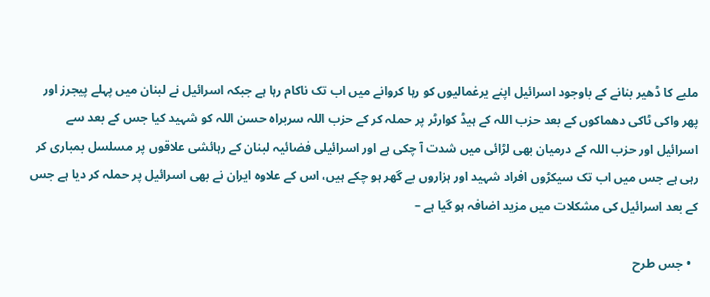ملبے کا ڈھیر بنانے کے باوجود اسرائیل اپنے یرغمالیوں کو رہا کروانے میں اب تک ناکام رہا ہے جبکہ اسرائیل نے لبنان میں پہلے پیجرز اور پھر واکی ٹاکی دھماکوں کے بعد حزب اللہ کے ہیڈ کوارٹر پر حملہ کر کے حزب اللہ سربراہ حسن اللہ کو شہید کیا جس کے بعد سے اسرائیل اور حزب اللہ کے درمیان بھی لڑائی میں شدت آ چکی ہے اور اسرائیلی فضائیہ لبنان کے رہائشی علاقوں پر مسلسل بمباری کر رہی ہے جس میں اب تک سیکڑوں افراد شہید اور ہزاروں بے گھر ہو چکے ہیں، اس کے علاوہ ایران نے بھی اسرائیل پر حملہ کر دیا ہے جس کے بعد اسرائیل کی مشکلات میں مزید اضافہ ہو گیا ہے –

  • جس طرح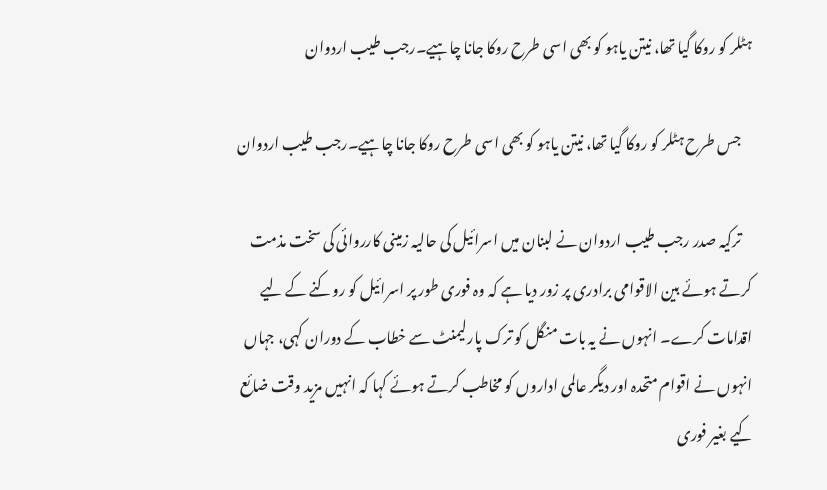ہٹلر کو روکا گیا تھا، نیتن یاہو کو بھی اسی طرح روکا جانا چاہیے۔رجب طیب اردوان

    جس طرح ہٹلر کو روکا گیا تھا، نیتن یاہو کو بھی اسی طرح روکا جانا چاہیے۔رجب طیب اردوان

    ترکیہ صدر رجب طیب اردوان نے لبنان میں اسرائیل کی حالیہ زمینی کارروائی کی سخت مذمت کرتے ہوئے بین الاقوامی برادری پر زور دیا ہے کہ وہ فوری طور پر اسرائیل کو روکنے کے لیے اقدامات کرے۔ انہوں نے یہ بات منگل کو ترک پارلیمنٹ سے خطاب کے دوران کہی، جہاں انہوں نے اقوام متحدہ اور دیگر عالمی اداروں کو مخاطب کرتے ہوئے کہا کہ انہیں مزید وقت ضائع کیے بغیر فوری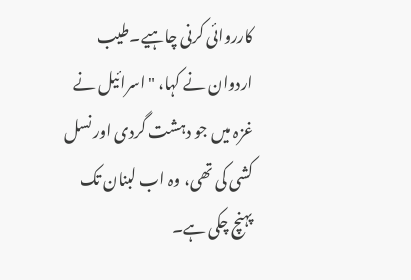کارروائی کرنی چاہیے۔طیب اردوان نے کہا، "اسرائیل نے غزہ میں جو دہشت گردی اور نسل کشی کی تھی، وہ اب لبنان تک پہنچ چکی ہے۔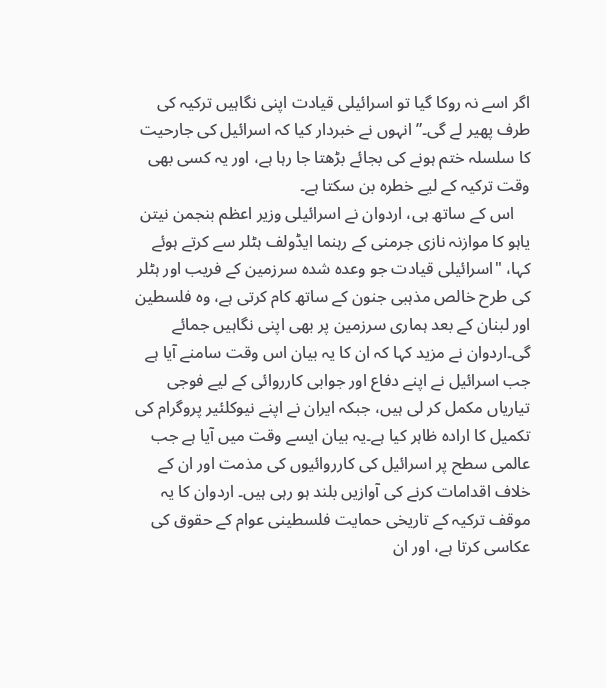اگر اسے نہ روکا گیا تو اسرائیلی قیادت اپنی نگاہیں ترکیہ کی طرف پھیر لے گی۔” انہوں نے خبردار کیا کہ اسرائیل کی جارحیت کا سلسلہ ختم ہونے کی بجائے بڑھتا جا رہا ہے، اور یہ کسی بھی وقت ترکیہ کے لیے خطرہ بن سکتا ہے۔
    اس کے ساتھ ہی، اردوان نے اسرائیلی وزیر اعظم بنجمن نیتن یاہو کا موازنہ نازی جرمنی کے رہنما ایڈولف ہٹلر سے کرتے ہوئے کہا، "اسرائیلی قیادت جو وعدہ شدہ سرزمین کے فریب اور ہٹلر کی طرح خالص مذہبی جنون کے ساتھ کام کرتی ہے، وہ فلسطین اور لبنان کے بعد ہماری سرزمین پر بھی اپنی نگاہیں جمائے گی۔اردوان نے مزید کہا کہ ان کا یہ بیان اس وقت سامنے آیا ہے جب اسرائیل نے اپنے دفاع اور جوابی کارروائی کے لیے فوجی تیاریاں مکمل کر لی ہیں، جبکہ ایران نے اپنے نیوکلئیر پروگرام کی تکمیل کا ارادہ ظاہر کیا ہے۔یہ بیان ایسے وقت میں آیا ہے جب عالمی سطح پر اسرائیل کی کارروائیوں کی مذمت اور ان کے خلاف اقدامات کرنے کی آوازیں بلند ہو رہی ہیں۔ اردوان کا یہ موقف ترکیہ کے تاریخی حمایت فلسطینی عوام کے حقوق کی عکاسی کرتا ہے، اور ان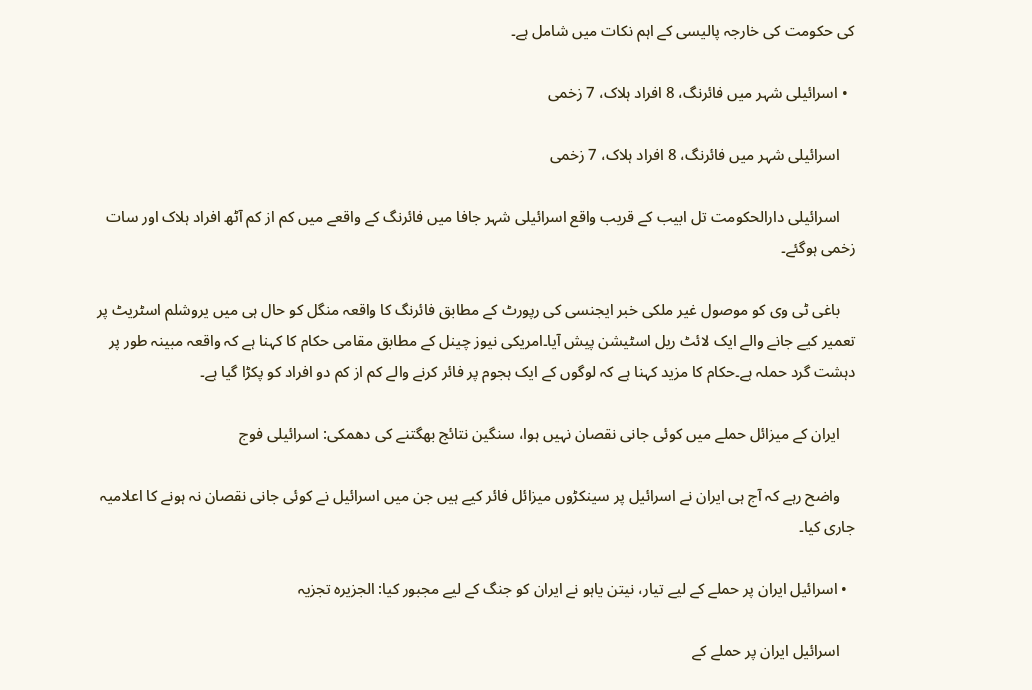کی حکومت کی خارجہ پالیسی کے اہم نکات میں شامل ہے۔

  • اسرائیلی شہر میں فائرنگ، 8 افراد ہلاک، 7 زخمی

    اسرائیلی شہر میں فائرنگ، 8 افراد ہلاک، 7 زخمی

    اسرائیلی دارالحکومت تل ابیب کے قریب واقع اسرائیلی شہر جافا میں فائرنگ کے واقعے میں کم از کم آٹھ افراد ہلاک اور سات زخمی ہوگئے۔

    باغی ٹی وی کو موصول غیر ملکی خبر ایجنسی کی رپورٹ کے مطابق فائرنگ کا واقعہ منگل کو حال ہی میں یروشلم اسٹریٹ پر تعمیر کیے جانے والے ایک لائٹ ریل اسٹیشن پیش آیا۔امریکی نیوز چینل کے مطابق مقامی حکام کا کہنا ہے کہ واقعہ مبینہ طور پر دہشت گرد حملہ ہے۔حکام کا مزید کہنا ہے کہ لوگوں کے ایک ہجوم پر فائر کرنے والے کم از کم دو افراد کو پکڑا گیا ہے۔

    ایران کے میزائل حملے میں کوئی جانی نقصان نہیں ہوا، سنگین نتائج بھگتنے کی دھمکی: اسرائیلی فوج

    واضح رہے کہ آج ہی ایران نے اسرائیل پر سینکڑوں میزائل فائر کیے ہیں جن میں اسرائیل نے کوئی جانی نقصان نہ ہونے کا اعلامیہ جاری کیا۔

  • اسرائیل ایران پر حملے کے لیے تیار، نیتن یاہو نے ایران کو جنگ کے لیے مجبور کیا: الجزیرہ تجزیہ

    اسرائیل ایران پر حملے کے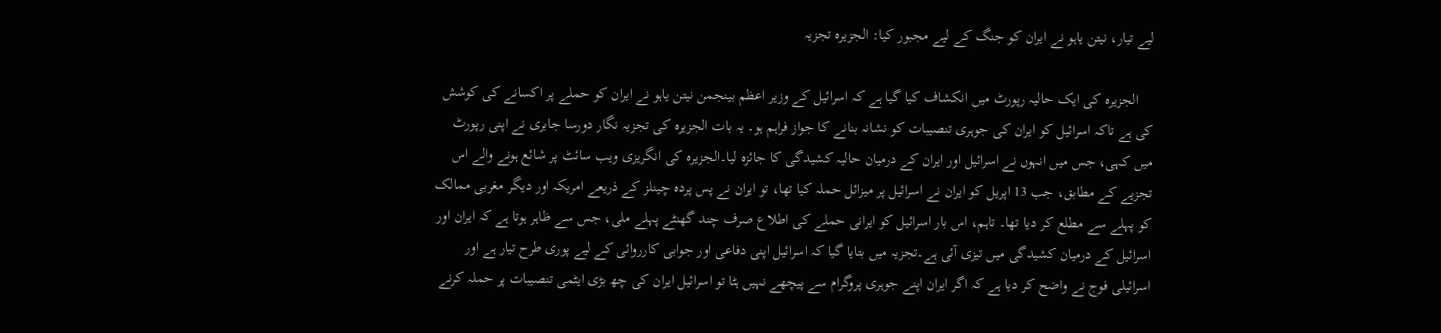لیے تیار، نیتن یاہو نے ایران کو جنگ کے لیے مجبور کیا: الجزیرہ تجزیہ

    الجزیرہ کی ایک حالیہ رپورٹ میں انکشاف کیا گیا ہے کہ اسرائیل کے وزیر اعظم بینجمن نیتن یاہو نے ایران کو حملے پر اکسانے کی کوشش کی ہے تاکہ اسرائیل کو ایران کی جوہری تنصیبات کو نشانہ بنانے کا جواز فراہم ہو۔ یہ بات الجزیرہ کی تجزیہ نگار دورسا جابری نے اپنی رپورٹ میں کہی، جس میں انہوں نے اسرائیل اور ایران کے درمیان حالیہ کشیدگی کا جائزہ لیا۔الجزیرہ کی انگریزی ویب سائٹ پر شائع ہونے والے اس تجزیے کے مطابق، جب 13 اپریل کو ایران نے اسرائیل پر میزائل حملہ کیا تھا، تو ایران نے پس پردہ چینلز کے ذریعے امریکہ اور دیگر مغربی ممالک کو پہلے سے مطلع کر دیا تھا۔ تاہم، اس بار اسرائیل کو ایرانی حملے کی اطلاع صرف چند گھنٹے پہلے ملی، جس سے ظاہر ہوتا ہے کہ ایران اور اسرائیل کے درمیان کشیدگی میں تیزی آئی ہے۔تجزیہ میں بتایا گیا کہ اسرائیل اپنی دفاعی اور جوابی کارروائی کے لیے پوری طرح تیار ہے اور اسرائیلی فوج نے واضح کر دیا ہے کہ اگر ایران اپنے جوہری پروگرام سے پیچھے نہیں ہٹا تو اسرائیل ایران کی چھ بڑی ایٹمی تنصیبات پر حملہ کرنے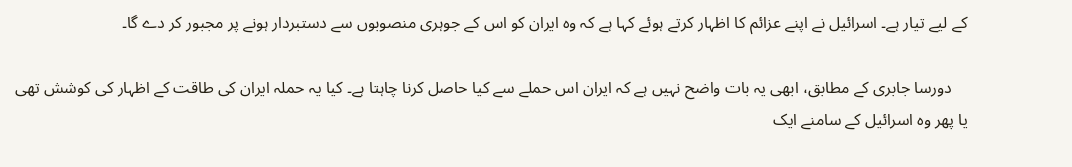کے لیے تیار ہے۔ اسرائیل نے اپنے عزائم کا اظہار کرتے ہوئے کہا ہے کہ وہ ایران کو اس کے جوہری منصوبوں سے دستبردار ہونے پر مجبور کر دے گا۔

    دورسا جابری کے مطابق، ابھی یہ بات واضح نہیں ہے کہ ایران اس حملے سے کیا حاصل کرنا چاہتا ہے۔ کیا یہ حملہ ایران کی طاقت کے اظہار کی کوشش تھی یا پھر وہ اسرائیل کے سامنے ایک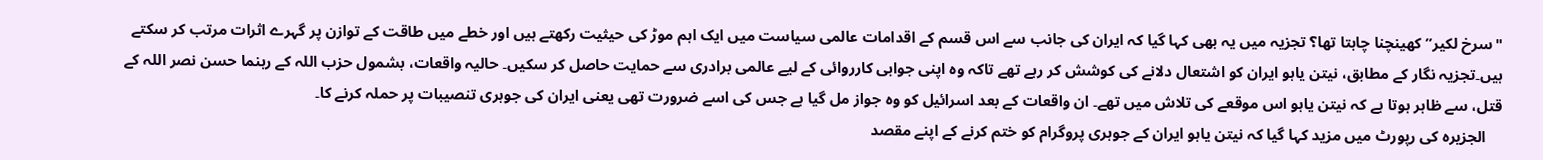"سرخ لکیر” کھینچنا چاہتا تھا؟ تجزیہ میں یہ بھی کہا گیا کہ ایران کی جانب سے اس قسم کے اقدامات عالمی سیاست میں ایک اہم موڑ کی حیثیت رکھتے ہیں اور خطے میں طاقت کے توازن پر گہرے اثرات مرتب کر سکتے ہیں۔تجزیہ نگار کے مطابق، نیتن یاہو ایران کو اشتعال دلانے کی کوشش کر رہے تھے تاکہ وہ اپنی جوابی کارروائی کے لیے عالمی برادری سے حمایت حاصل کر سکیں۔ حالیہ واقعات، بشمول حزب اللہ کے رہنما حسن نصر اللہ کے قتل، سے ظاہر ہوتا ہے کہ نیتن یاہو اس موقعے کی تلاش میں تھے۔ ان واقعات کے بعد اسرائیل کو وہ جواز مل گیا ہے جس کی اسے ضرورت تھی یعنی ایران کی جوہری تنصیبات پر حملہ کرنے کا۔
    الجزیرہ کی رپورٹ میں مزید کہا گیا کہ نیتن یاہو ایران کے جوہری پروگرام کو ختم کرنے کے اپنے مقصد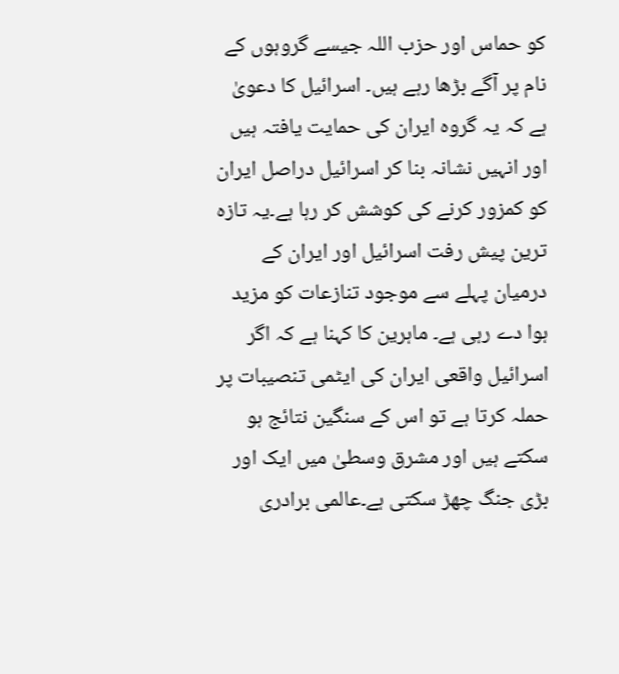کو حماس اور حزب اللہ جیسے گروہوں کے نام پر آگے بڑھا رہے ہیں۔ اسرائیل کا دعویٰ ہے کہ یہ گروہ ایران کی حمایت یافتہ ہیں اور انہیں نشانہ بنا کر اسرائیل دراصل ایران کو کمزور کرنے کی کوشش کر رہا ہے۔یہ تازہ ترین پیش رفت اسرائیل اور ایران کے درمیان پہلے سے موجود تنازعات کو مزید ہوا دے رہی ہے۔ ماہرین کا کہنا ہے کہ اگر اسرائیل واقعی ایران کی ایٹمی تنصیبات پر حملہ کرتا ہے تو اس کے سنگین نتائج ہو سکتے ہیں اور مشرق وسطیٰ میں ایک اور بڑی جنگ چھڑ سکتی ہے۔عالمی برادری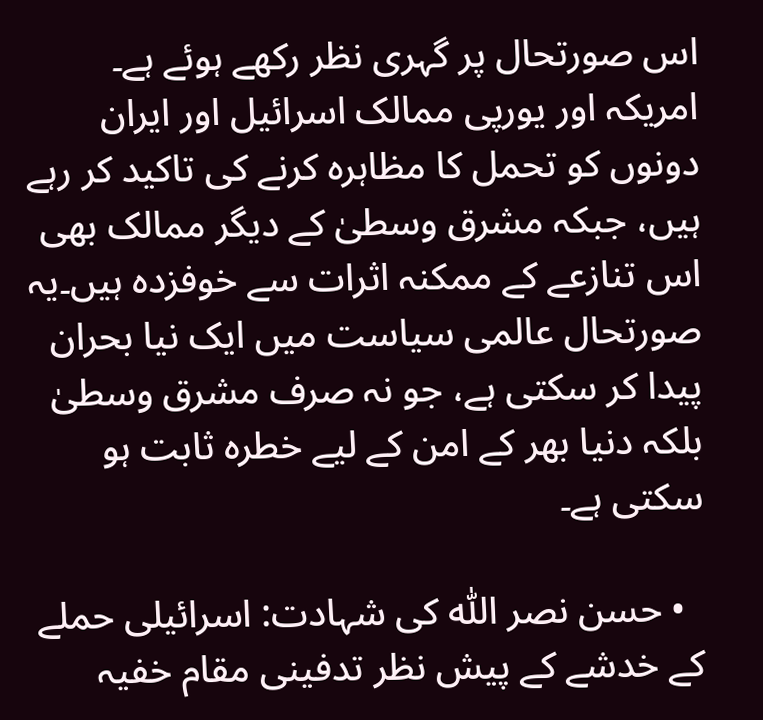اس صورتحال پر گہری نظر رکھے ہوئے ہے۔ امریکہ اور یورپی ممالک اسرائیل اور ایران دونوں کو تحمل کا مظاہرہ کرنے کی تاکید کر رہے ہیں، جبکہ مشرق وسطیٰ کے دیگر ممالک بھی اس تنازعے کے ممکنہ اثرات سے خوفزدہ ہیں۔یہ صورتحال عالمی سیاست میں ایک نیا بحران پیدا کر سکتی ہے، جو نہ صرف مشرق وسطیٰ بلکہ دنیا بھر کے امن کے لیے خطرہ ثابت ہو سکتی ہے۔

  • حسن نصر اللّٰہ کی شہادت: اسرائیلی حملے کے خدشے کے پیش نظر تدفینی مقام خفیہ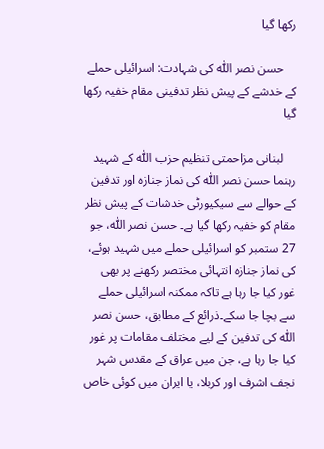رکھا گیا

    حسن نصر اللّٰہ کی شہادت: اسرائیلی حملے کے خدشے کے پیش نظر تدفینی مقام خفیہ رکھا گیا

    لبنانی مزاحمتی تنظیم حزب اللّٰہ کے شہید رہنما حسن نصر اللّٰہ کی نماز جنازہ اور تدفین کے حوالے سے سیکیورٹی خدشات کے پیش نظر مقام کو خفیہ رکھا گیا ہے۔ حسن نصر اللّٰہ، جو 27 ستمبر کو اسرائیلی حملے میں شہید ہوئے، کی نماز جنازہ انتہائی مختصر رکھنے پر بھی غور کیا جا رہا ہے تاکہ ممکنہ اسرائیلی حملے سے بچا جا سکے۔ذرائع کے مطابق، حسن نصر اللّٰہ کی تدفین کے لیے مختلف مقامات پر غور کیا جا رہا ہے، جن میں عراق کے مقدس شہر نجف اشرف اور کربلا، یا ایران میں کوئی خاص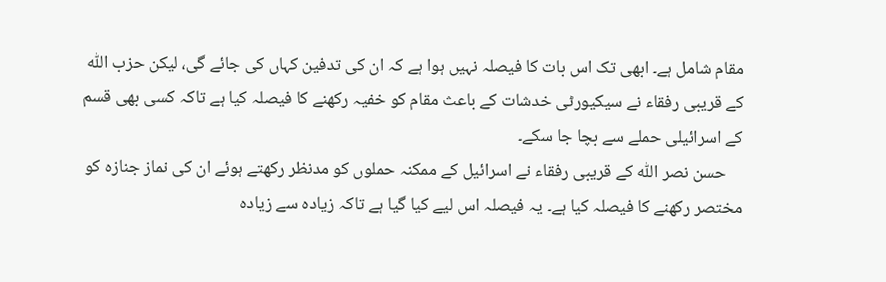مقام شامل ہے۔ ابھی تک اس بات کا فیصلہ نہیں ہوا ہے کہ ان کی تدفین کہاں کی جائے گی، لیکن حزب اللّٰہ کے قریبی رفقاء نے سیکیورٹی خدشات کے باعث مقام کو خفیہ رکھنے کا فیصلہ کیا ہے تاکہ کسی بھی قسم کے اسرائیلی حملے سے بچا جا سکے۔
    حسن نصر اللّٰہ کے قریبی رفقاء نے اسرائیل کے ممکنہ حملوں کو مدنظر رکھتے ہوئے ان کی نماز جنازہ کو مختصر رکھنے کا فیصلہ کیا ہے۔ یہ فیصلہ اس لیے کیا گیا ہے تاکہ زیادہ سے زیادہ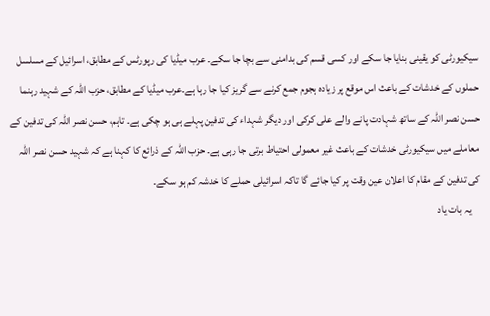سیکیورٹی کو یقینی بنایا جا سکے اور کسی قسم کی بدامنی سے بچا جا سکے۔ عرب میڈیا کی رپورٹس کے مطابق، اسرائیل کے مسلسل حملوں کے خدشات کے باعث اس موقع پر زیادہ ہجوم جمع کرنے سے گریز کیا جا رہا ہے۔عرب میڈیا کے مطابق، حزب اللّٰہ کے شہید رہنما حسن نصر اللّٰہ کے ساتھ شہادت پانے والے علی کرکی اور دیگر شہداء کی تدفین پہلے ہی ہو چکی ہے۔ تاہم، حسن نصر اللّٰہ کی تدفین کے معاملے میں سیکیورٹی خدشات کے باعث غیر معمولی احتیاط برتی جا رہی ہے۔ حزب اللّٰہ کے ذرائع کا کہنا ہے کہ شہید حسن نصر اللّٰہ کی تدفین کے مقام کا اعلان عین وقت پر کیا جائے گا تاکہ اسرائیلی حملے کا خدشہ کم ہو سکے۔
    یہ بات یاد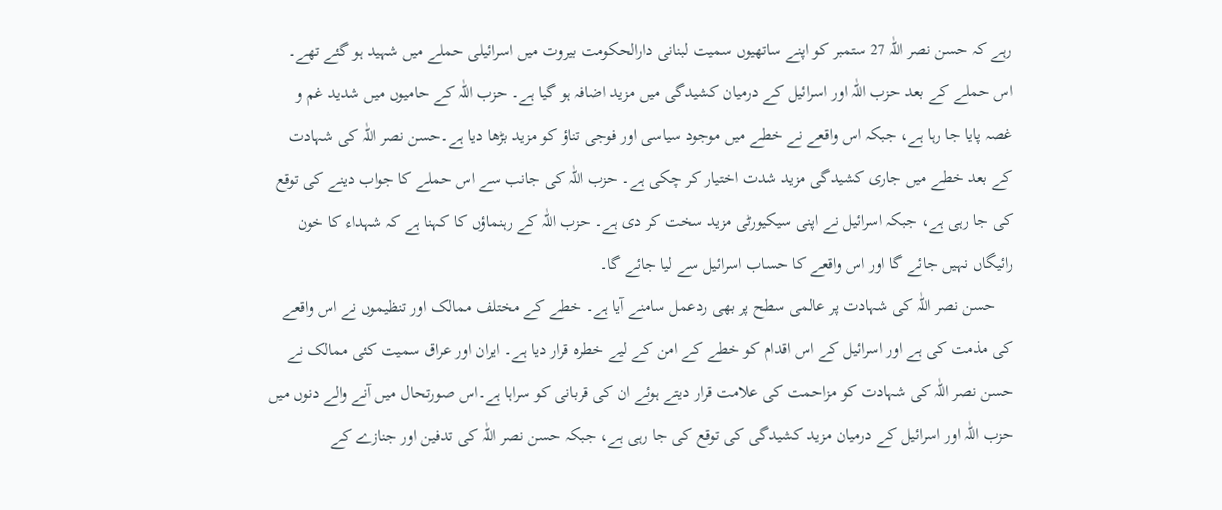رہے کہ حسن نصر اللّٰہ 27 ستمبر کو اپنے ساتھیوں سمیت لبنانی دارالحکومت بیروت میں اسرائیلی حملے میں شہید ہو گئے تھے۔ اس حملے کے بعد حزب اللّٰہ اور اسرائیل کے درمیان کشیدگی میں مزید اضافہ ہو گیا ہے۔ حزب اللّٰہ کے حامیوں میں شدید غم و غصہ پایا جا رہا ہے، جبکہ اس واقعے نے خطے میں موجود سیاسی اور فوجی تناؤ کو مزید بڑھا دیا ہے۔حسن نصر اللّٰہ کی شہادت کے بعد خطے میں جاری کشیدگی مزید شدت اختیار کر چکی ہے۔ حزب اللّٰہ کی جانب سے اس حملے کا جواب دینے کی توقع کی جا رہی ہے، جبکہ اسرائیل نے اپنی سیکیورٹی مزید سخت کر دی ہے۔ حزب اللّٰہ کے رہنماؤں کا کہنا ہے کہ شہداء کا خون رائیگاں نہیں جائے گا اور اس واقعے کا حساب اسرائیل سے لیا جائے گا۔
    حسن نصر اللّٰہ کی شہادت پر عالمی سطح پر بھی ردعمل سامنے آیا ہے۔ خطے کے مختلف ممالک اور تنظیموں نے اس واقعے کی مذمت کی ہے اور اسرائیل کے اس اقدام کو خطے کے امن کے لیے خطرہ قرار دیا ہے۔ ایران اور عراق سمیت کئی ممالک نے حسن نصر اللّٰہ کی شہادت کو مزاحمت کی علامت قرار دیتے ہوئے ان کی قربانی کو سراہا ہے۔اس صورتحال میں آنے والے دنوں میں حزب اللّٰہ اور اسرائیل کے درمیان مزید کشیدگی کی توقع کی جا رہی ہے، جبکہ حسن نصر اللّٰہ کی تدفین اور جنازے کے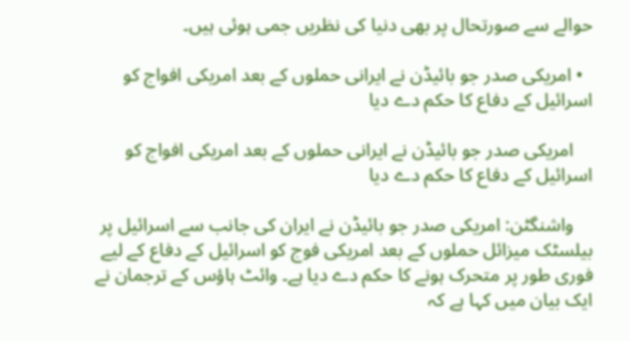حوالے سے صورتحال پر بھی دنیا کی نظریں جمی ہوئی ہیں۔

  • امریکی صدر جو بائیڈن نے ایرانی حملوں کے بعد امریکی افواج کو اسرائیل کے دفاع کا حکم دے دیا

    امریکی صدر جو بائیڈن نے ایرانی حملوں کے بعد امریکی افواج کو اسرائیل کے دفاع کا حکم دے دیا

    واشنگٹن: امریکی صدر جو بائیڈن نے ایران کی جانب سے اسرائیل پر بیلسٹک میزائل حملوں کے بعد امریکی فوج کو اسرائیل کے دفاع کے لیے فوری طور پر متحرک ہونے کا حکم دے دیا ہے۔ وائٹ ہاؤس کے ترجمان نے ایک بیان میں کہا ہے کہ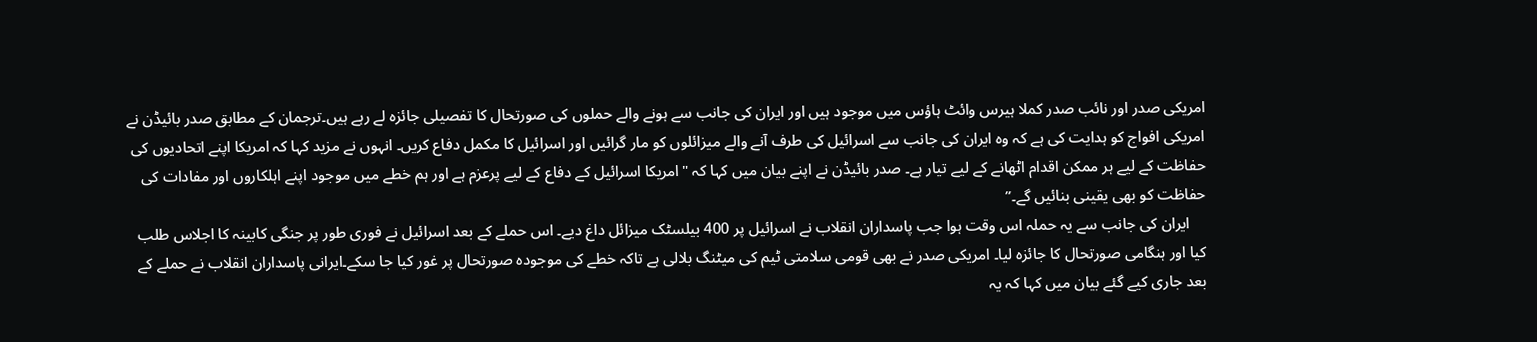امریکی صدر اور نائب صدر کملا ہیرس وائٹ ہاؤس میں موجود ہیں اور ایران کی جانب سے ہونے والے حملوں کی صورتحال کا تفصیلی جائزہ لے رہے ہیں۔ترجمان کے مطابق صدر بائیڈن نے امریکی افواج کو ہدایت کی ہے کہ وہ ایران کی جانب سے اسرائیل کی طرف آنے والے میزائلوں کو مار گرائیں اور اسرائیل کا مکمل دفاع کریں۔ انہوں نے مزید کہا کہ امریکا اپنے اتحادیوں کی حفاظت کے لیے ہر ممکن اقدام اٹھانے کے لیے تیار ہے۔ صدر بائیڈن نے اپنے بیان میں کہا کہ "امریکا اسرائیل کے دفاع کے لیے پرعزم ہے اور ہم خطے میں موجود اپنے اہلکاروں اور مفادات کی حفاظت کو بھی یقینی بنائیں گے۔”
    ایران کی جانب سے یہ حملہ اس وقت ہوا جب پاسداران انقلاب نے اسرائیل پر 400 بیلسٹک میزائل داغ دیے۔ اس حملے کے بعد اسرائیل نے فوری طور پر جنگی کابینہ کا اجلاس طلب کیا اور ہنگامی صورتحال کا جائزہ لیا۔ امریکی صدر نے بھی قومی سلامتی ٹیم کی میٹنگ بلالی ہے تاکہ خطے کی موجودہ صورتحال پر غور کیا جا سکے۔ایرانی پاسداران انقلاب نے حملے کے بعد جاری کیے گئے بیان میں کہا کہ یہ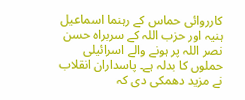کارروائی حماس کے رہنما اسماعیل ہنیہ اور حزب اللہ کے سربراہ حسن نصر اللہ پر ہونے والے اسرائیلی حملوں کا بدلہ ہے۔ پاسداران انقلاب نے مزید دھمکی دی کہ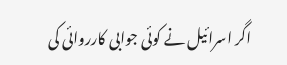اگر اسرائیل نے کوئی جوابی کارروائی کی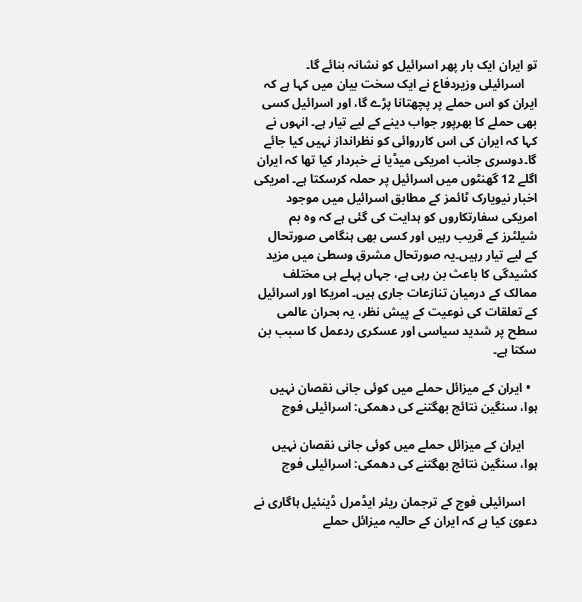تو ایران ایک بار پھر اسرائیل کو نشانہ بنائے گا۔
    اسرائیلی وزیردفاع نے ایک سخت بیان میں کہا ہے کہ ایران کو اس حملے پر پچھتانا پڑے گا، اور اسرائیل کسی بھی حملے کا بھرپور جواب دینے کے لیے تیار ہے۔ انہوں نے کہا کہ ایران کی اس کارروائی کو نظرانداز نہیں کیا جائے گا۔دوسری جانب امریکی میڈیا نے خبردار کیا تھا کہ ایران اگلے 12 گھنٹوں میں اسرائیل پر حملہ کرسکتا ہے۔ امریکی اخبار نیویارک ٹائمز کے مطابق اسرائیل میں موجود امریکی سفارتکاروں کو ہدایت کی گئی ہے کہ وہ بم شیلٹرز کے قریب رہیں اور کسی بھی ہنگامی صورتحال کے لیے تیار رہیں۔یہ صورتحال مشرق وسطیٰ میں مزید کشیدگی کا باعث بن رہی ہے، جہاں پہلے ہی مختلف ممالک کے درمیان تنازعات جاری ہیں۔ امریکا اور اسرائیل کے تعلقات کی نوعیت کے پیش نظر، یہ بحران عالمی سطح پر شدید سیاسی اور عسکری ردعمل کا سبب بن سکتا ہے۔

  • ایران کے میزائل حملے میں کوئی جانی نقصان نہیں ہوا، سنگین نتائج بھگتنے کی دھمکی: اسرائیلی فوج

    ایران کے میزائل حملے میں کوئی جانی نقصان نہیں ہوا، سنگین نتائج بھگتنے کی دھمکی: اسرائیلی فوج

    اسرائیلی فوج کے ترجمان ریئر ایڈمرل ڈینئیل ہاگاری نے دعویٰ کیا ہے کہ ایران کے حالیہ میزائل حملے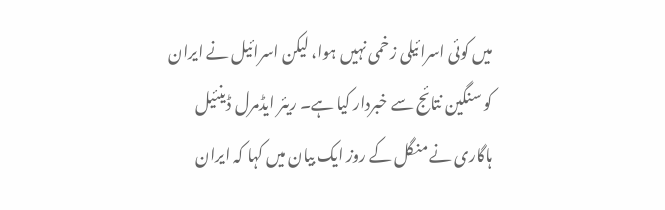میں کوئی اسرائیلی زخمی نہیں ہوا، لیکن اسرائیل نے ایران کو سنگین نتائج سے خبردار کیا ہے۔ ریئر ایڈمرل ڈینئیل ہاگاری نے منگل کے روز ایک بیان میں کہا کہ ایران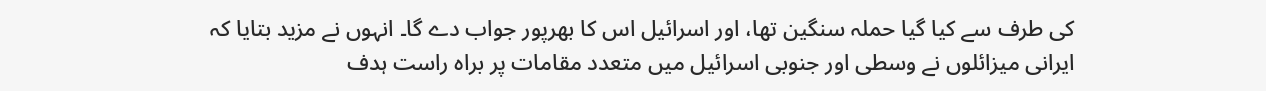کی طرف سے کیا گیا حملہ سنگین تھا، اور اسرائیل اس کا بھرپور جواب دے گا۔ انہوں نے مزید بتایا کہ ایرانی میزائلوں نے وسطی اور جنوبی اسرائیل میں متعدد مقامات پر براہ راست ہدف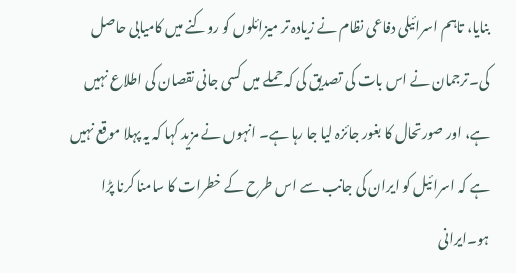بنایا، تاہم اسرائیلی دفاعی نظام نے زیادہ تر میزائلوں کو روکنے میں کامیابی حاصل کی۔ترجمان نے اس بات کی تصدیق کی کہ حملے میں کسی جانی نقصان کی اطلاع نہیں ہے، اور صورتحال کا بغور جائزہ لیا جا رہا ہے۔ انہوں نے مزید کہا کہ یہ پہلا موقع نہیں ہے کہ اسرائیل کو ایران کی جانب سے اس طرح کے خطرات کا سامنا کرنا پڑا ہو۔ایرانی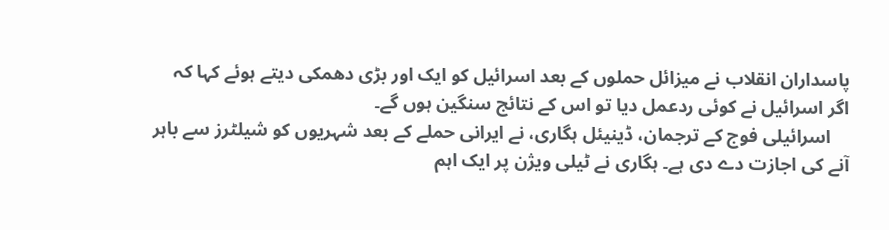پاسداران انقلاب نے میزائل حملوں کے بعد اسرائیل کو ایک اور بڑی دھمکی دیتے ہوئے کہا کہ اگر اسرائیل نے کوئی ردعمل دیا تو اس کے نتائج سنگین ہوں گے۔
    اسرائیلی فوج کے ترجمان، ڈینیئل ہگاری، نے ایرانی حملے کے بعد شہریوں کو شیلٹرز سے باہر آنے کی اجازت دے دی ہے۔ ہگاری نے ٹیلی ویژن پر ایک اہم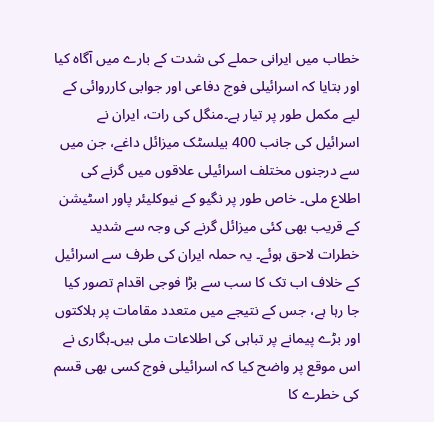خطاب میں ایرانی حملے کی شدت کے بارے میں آگاہ کیا اور بتایا کہ اسرائیلی فوج دفاعی اور جوابی کارروائی کے لیے مکمل طور پر تیار ہے۔منگل کی رات، ایران نے اسرائیل کی جانب 400 بیلسٹک میزائل داغے، جن میں سے درجنوں مختلف اسرائیلی علاقوں میں گرنے کی اطلاع ملی۔ خاص طور پر نگیو کے نیوکلیئر پاور اسٹیشن کے قریب بھی کئی میزائل گرنے کی وجہ سے شدید خطرات لاحق ہوئے۔ یہ حملہ ایران کی طرف سے اسرائیل کے خلاف اب تک کا سب سے بڑا فوجی اقدام تصور کیا جا رہا ہے، جس کے نتیجے میں متعدد مقامات پر ہلاکتوں اور بڑے پیمانے پر تباہی کی اطلاعات ملی ہیں۔ہگاری نے اس موقع پر واضح کیا کہ اسرائیلی فوج کسی بھی قسم کی خطرے کا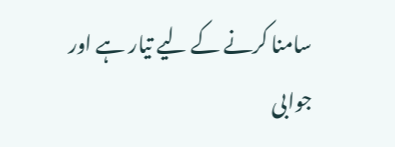سامنا کرنے کے لیے تیار ہے اور جوابی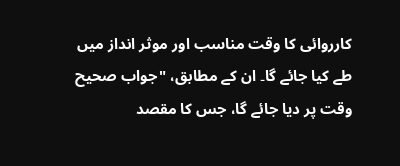کارروائی کا وقت مناسب اور موثر انداز میں طے کیا جائے گا۔ ان کے مطابق، "جواب صحیح وقت پر دیا جائے گا، جس کا مقصد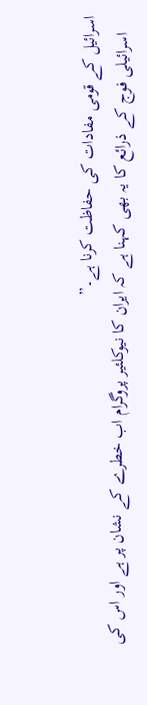اسرائیل کے قومی مفادات کی حفاظت کرنا ہے۔”
    اسرائیلی فوج کے ذرائع کا یہ بھی کہنا ہے کہ ایران کا نیوکلئیر پروگرام اب خطرے کے نشان پر ہے اور اس کی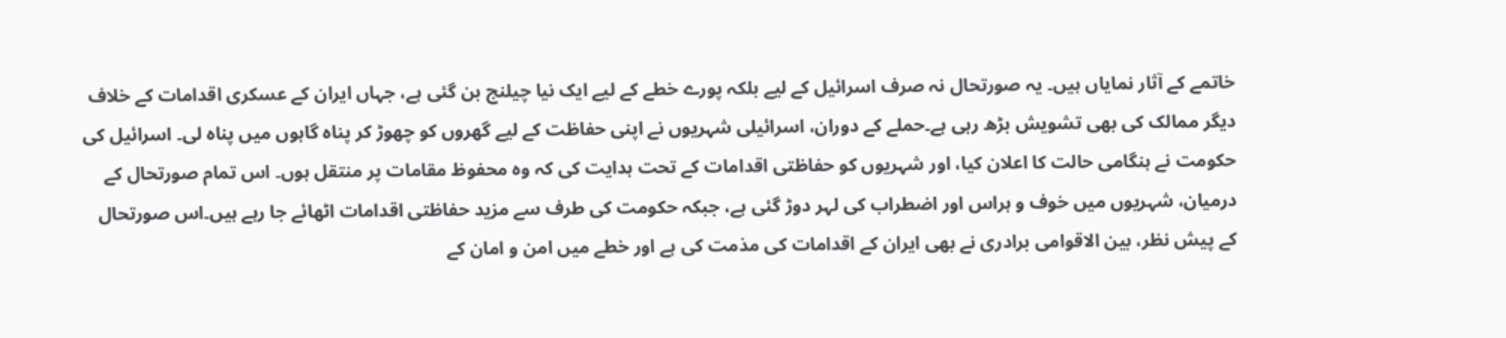خاتمے کے آثار نمایاں ہیں۔ یہ صورتحال نہ صرف اسرائیل کے لیے بلکہ پورے خطے کے لیے ایک نیا چیلنج بن گئی ہے، جہاں ایران کے عسکری اقدامات کے خلاف دیگر ممالک کی بھی تشویش بڑھ رہی ہے۔حملے کے دوران، اسرائیلی شہریوں نے اپنی حفاظت کے لیے گھروں کو چھوڑ کر پناہ گاہوں میں پناہ لی۔ اسرائیل کی حکومت نے ہنگامی حالت کا اعلان کیا، اور شہریوں کو حفاظتی اقدامات کے تحت ہدایت کی کہ وہ محفوظ مقامات پر منتقل ہوں۔ اس تمام صورتحال کے درمیان، شہریوں میں خوف و ہراس اور اضطراب کی لہر دوڑ گئی ہے، جبکہ حکومت کی طرف سے مزید حفاظتی اقدامات اٹھائے جا رہے ہیں۔اس صورتحال کے پیش نظر، بین الاقوامی برادری نے بھی ایران کے اقدامات کی مذمت کی ہے اور خطے میں امن و امان کے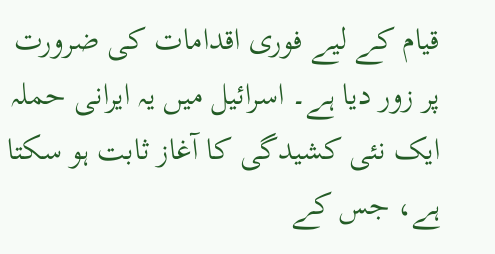قیام کے لیے فوری اقدامات کی ضرورت پر زور دیا ہے۔ اسرائیل میں یہ ایرانی حملہ ایک نئی کشیدگی کا آغاز ثابت ہو سکتا ہے، جس کے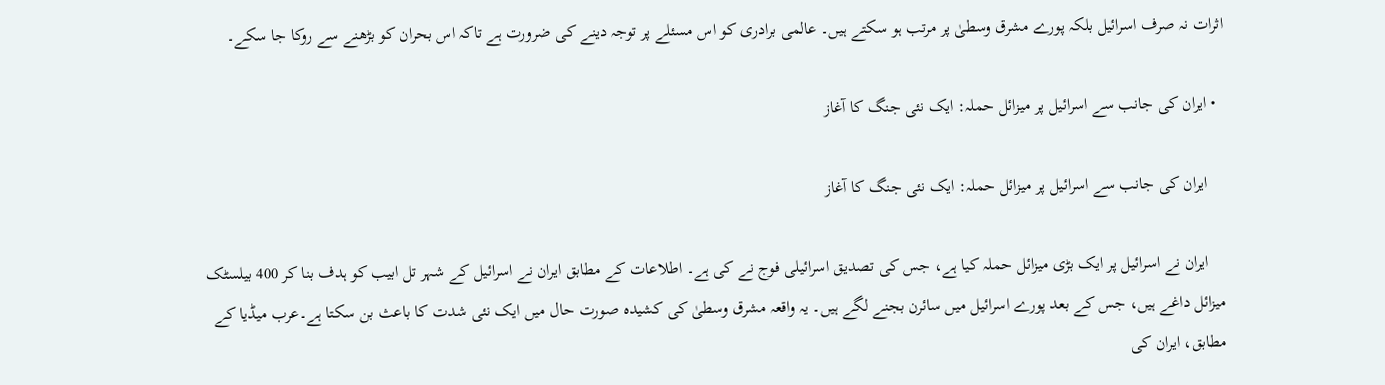اثرات نہ صرف اسرائیل بلکہ پورے مشرق وسطیٰ پر مرتب ہو سکتے ہیں۔ عالمی برادری کو اس مسئلے پر توجہ دینے کی ضرورت ہے تاکہ اس بحران کو بڑھنے سے روکا جا سکے۔

  • ایران کی جانب سے اسرائیل پر میزائل حملہ: ایک نئی جنگ کا آغاز

    ایران کی جانب سے اسرائیل پر میزائل حملہ: ایک نئی جنگ کا آغاز

    ایران نے اسرائیل پر ایک بڑی میزائل حملہ کیا ہے، جس کی تصدیق اسرائیلی فوج نے کی ہے۔ اطلاعات کے مطابق ایران نے اسرائیل کے شہر تل ابیب کو ہدف بنا کر 400 بیلسٹک میزائل داغے ہیں، جس کے بعد پورے اسرائیل میں سائرن بجنے لگے ہیں۔ یہ واقعہ مشرق وسطیٰ کی کشیدہ صورت حال میں ایک نئی شدت کا باعث بن سکتا ہے۔عرب میڈیا کے مطابق، ایران کی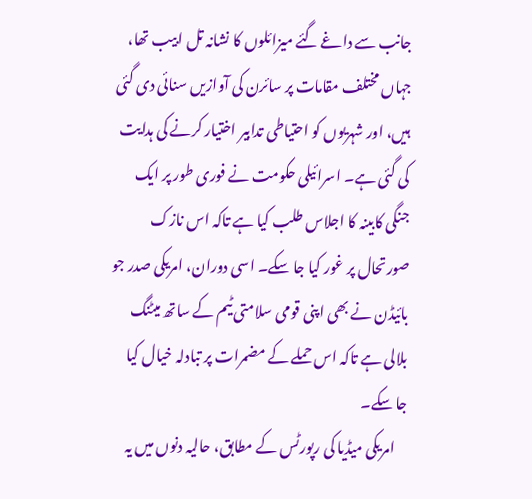جانب سے داغے گئے میزائلوں کا نشانہ تل ابیب تھا، جہاں مختلف مقامات پر سائرن کی آوازیں سنائی دی گئی ہیں، اور شہریوں کو احتیاطی تدابیر اختیار کرنے کی ہدایت کی گئی ہے۔ اسرائیلی حکومت نے فوری طور پر ایک جنگی کابینہ کا اجلاس طلب کیا ہے تاکہ اس نازک صورتحال پر غور کیا جا سکے۔ اسی دوران، امریکی صدر جو بائیڈن نے بھی اپنی قومی سلامتی ٹیم کے ساتھ میٹنگ بلالی ہے تاکہ اس حملے کے مضمرات پر تبادلہ خیال کیا جا سکے۔
    امریکی میڈیا کی رپورٹس کے مطابق، حالیہ دنوں میں یہ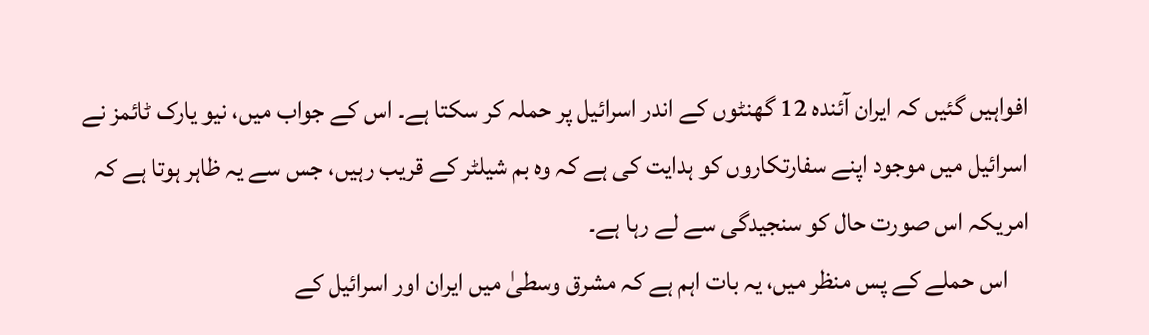افواہیں گئیں کہ ایران آئندہ 12 گھنٹوں کے اندر اسرائیل پر حملہ کر سکتا ہے۔ اس کے جواب میں، نیو یارک ٹائمز نے اسرائیل میں موجود اپنے سفارتکاروں کو ہدایت کی ہے کہ وہ بم شیلٹر کے قریب رہیں، جس سے یہ ظاہر ہوتا ہے کہ امریکہ اس صورت حال کو سنجیدگی سے لے رہا ہے۔
    اس حملے کے پس منظر میں، یہ بات اہم ہے کہ مشرق وسطیٰ میں ایران اور اسرائیل کے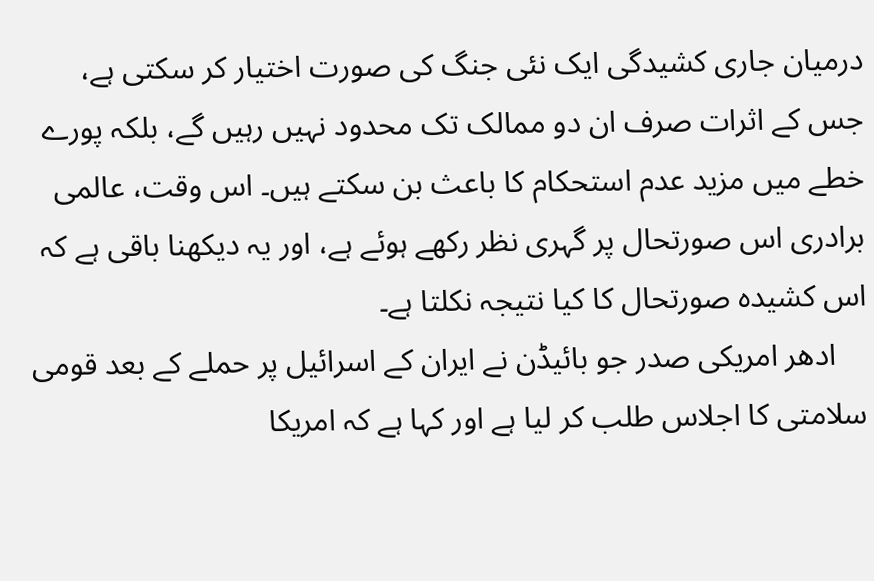درمیان جاری کشیدگی ایک نئی جنگ کی صورت اختیار کر سکتی ہے، جس کے اثرات صرف ان دو ممالک تک محدود نہیں رہیں گے، بلکہ پورے خطے میں مزید عدم استحکام کا باعث بن سکتے ہیں۔ اس وقت، عالمی برادری اس صورتحال پر گہری نظر رکھے ہوئے ہے، اور یہ دیکھنا باقی ہے کہ اس کشیدہ صورتحال کا کیا نتیجہ نکلتا ہے۔
    ادھر امریکی صدر جو بائیڈن نے ایران کے اسرائیل پر حملے کے بعد قومی سلامتی کا اجلاس طلب کر لیا ہے اور کہا ہے کہ امریکا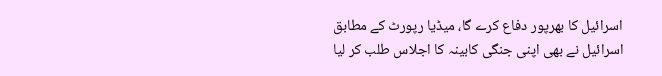اسرائیل کا بھرپور دفاع کرے گا، میڈیا رپورٹ کے مطابق اسرائیل نے بھی اپنی جنگی کابینہ کا اجلاس طلب کر لیا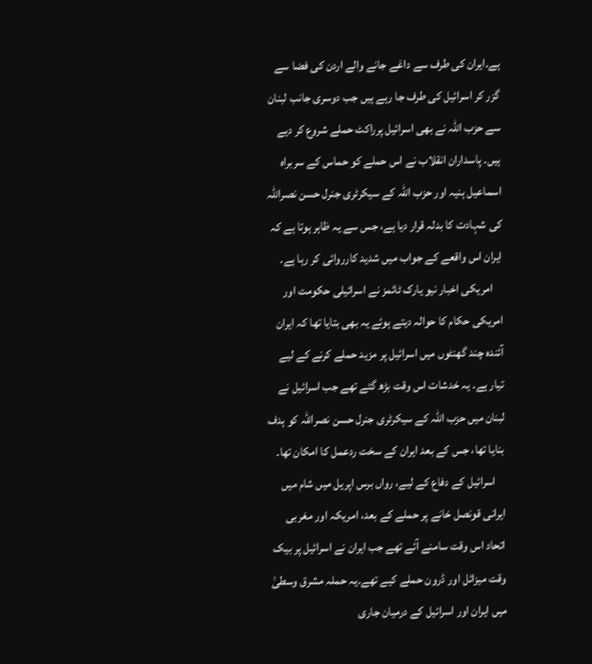ہے۔ایران کی طرف سے داغے جانے والے اردن کی فضا سے گزر کر اسرائیل کی طرف جا رہے ہیں جب دوسری جانب لبنان سے حزب اللہ نے بھی اسرائیل پرراکٹ حملے شروع کر دیے ہیں۔ پاسداران انقلاب نے اس حملے کو حماس کے سربراہ اسماعیل ہنیہ اور حزب اللہ کے سیکرٹری جنرل حسن نصراللہ کی شہادت کا بدلہ قرار دیا ہے، جس سے یہ ظاہر ہوتا ہے کہ ایران اس واقعے کے جواب میں شدید کارروائی کر رہا ہے۔
    امریکی اخبار نیو یارک ٹائمز نے اسرائیلی حکومت اور امریکی حکام کا حوالہ دیتے ہوئے یہ بھی بتایا تھا کہ ایران آئندہ چند گھنٹوں میں اسرائیل پر مزید حملے کرنے کے لیے تیار ہے۔ یہ خدشات اس وقت بڑھ گئے تھے جب اسرائیل نے لبنان میں حزب اللہ کے سیکرٹری جنرل حسن نصراللہ کو ہدف بنایا تھا، جس کے بعد ایران کے سخت ردعمل کا امکان تھا۔
    اسرائیل کے دفاع کے لیے، رواں برس اپریل میں شام میں ایرانی قونصل خانے پر حملے کے بعد، امریکہ اور مغربی اتحاد اس وقت سامنے آئے تھے جب ایران نے اسرائیل پر بیک وقت میزائل اور ڈرون حملے کیے تھے۔یہ حملہ مشرق وسطیٰ میں ایران اور اسرائیل کے درمیان جاری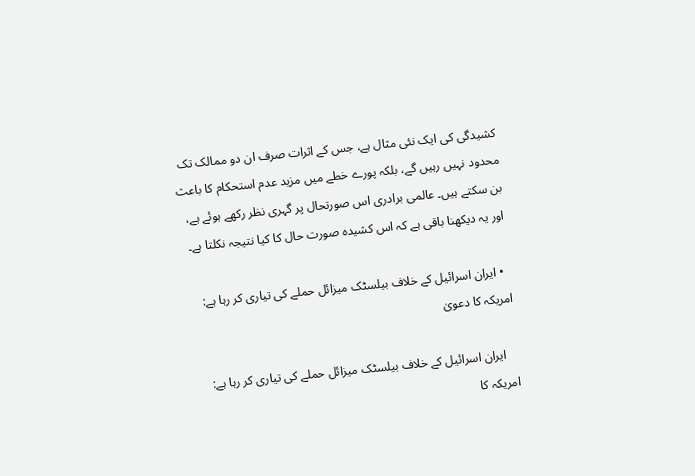کشیدگی کی ایک نئی مثال ہے، جس کے اثرات صرف ان دو ممالک تک محدود نہیں رہیں گے، بلکہ پورے خطے میں مزید عدم استحکام کا باعث بن سکتے ہیں۔ عالمی برادری اس صورتحال پر گہری نظر رکھے ہوئے ہے، اور یہ دیکھنا باقی ہے کہ اس کشیدہ صورت حال کا کیا نتیجہ نکلتا ہے۔

  • ایران اسرائیل کے خلاف بیلسٹک میزائل حملے کی تیاری کر رہا ہے: امریکہ کا دعویٰ

    ایران اسرائیل کے خلاف بیلسٹک میزائل حملے کی تیاری کر رہا ہے: امریکہ کا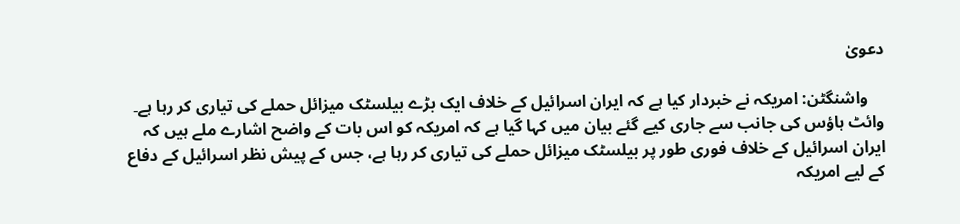دعویٰ

    واشنگٹن: امریکہ نے خبردار کیا ہے کہ ایران اسرائیل کے خلاف ایک بڑے بیلسٹک میزائل حملے کی تیاری کر رہا ہے۔ وائٹ ہاؤس کی جانب سے جاری کیے گئے بیان میں کہا گیا ہے کہ امریکہ کو اس بات کے واضح اشارے ملے ہیں کہ ایران اسرائیل کے خلاف فوری طور پر بیلسٹک میزائل حملے کی تیاری کر رہا ہے، جس کے پیش نظر اسرائیل کے دفاع کے لیے امریکہ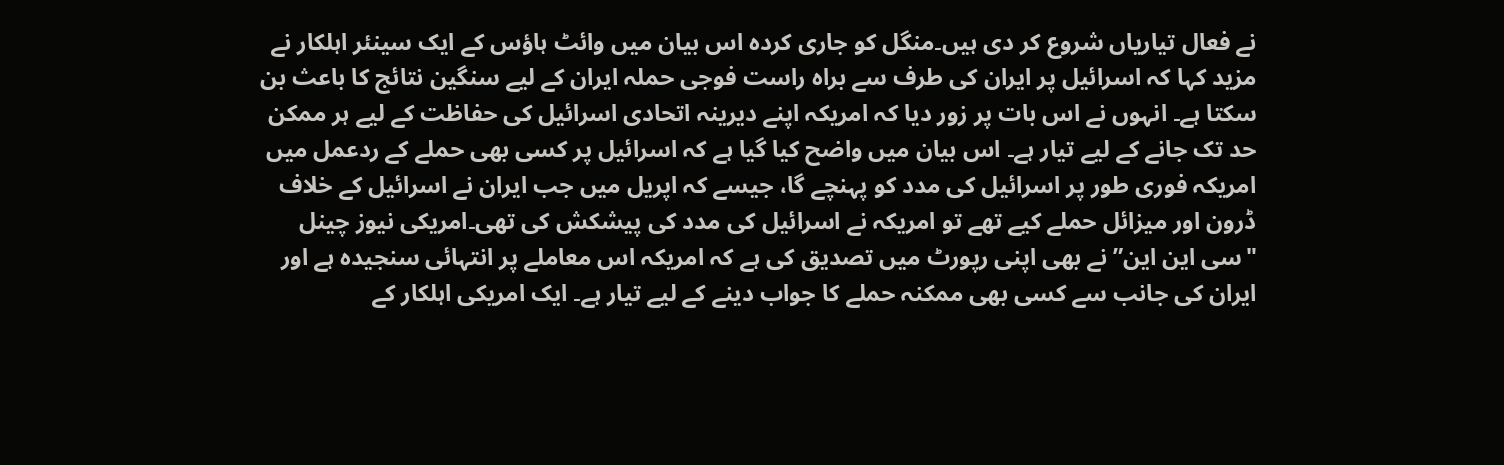نے فعال تیاریاں شروع کر دی ہیں۔منگل کو جاری کردہ اس بیان میں وائٹ ہاؤس کے ایک سینئر اہلکار نے مزید کہا کہ اسرائیل پر ایران کی طرف سے براہ راست فوجی حملہ ایران کے لیے سنگین نتائج کا باعث بن سکتا ہے۔ انہوں نے اس بات پر زور دیا کہ امریکہ اپنے دیرینہ اتحادی اسرائیل کی حفاظت کے لیے ہر ممکن حد تک جانے کے لیے تیار ہے۔ اس بیان میں واضح کیا گیا ہے کہ اسرائیل پر کسی بھی حملے کے ردعمل میں امریکہ فوری طور پر اسرائیل کی مدد کو پہنچے گا، جیسے کہ اپریل میں جب ایران نے اسرائیل کے خلاف ڈرون اور میزائل حملے کیے تھے تو امریکہ نے اسرائیل کی مدد کی پیشکش کی تھی۔امریکی نیوز چینل "سی این این” نے بھی اپنی رپورٹ میں تصدیق کی ہے کہ امریکہ اس معاملے پر انتہائی سنجیدہ ہے اور ایران کی جانب سے کسی بھی ممکنہ حملے کا جواب دینے کے لیے تیار ہے۔ ایک امریکی اہلکار کے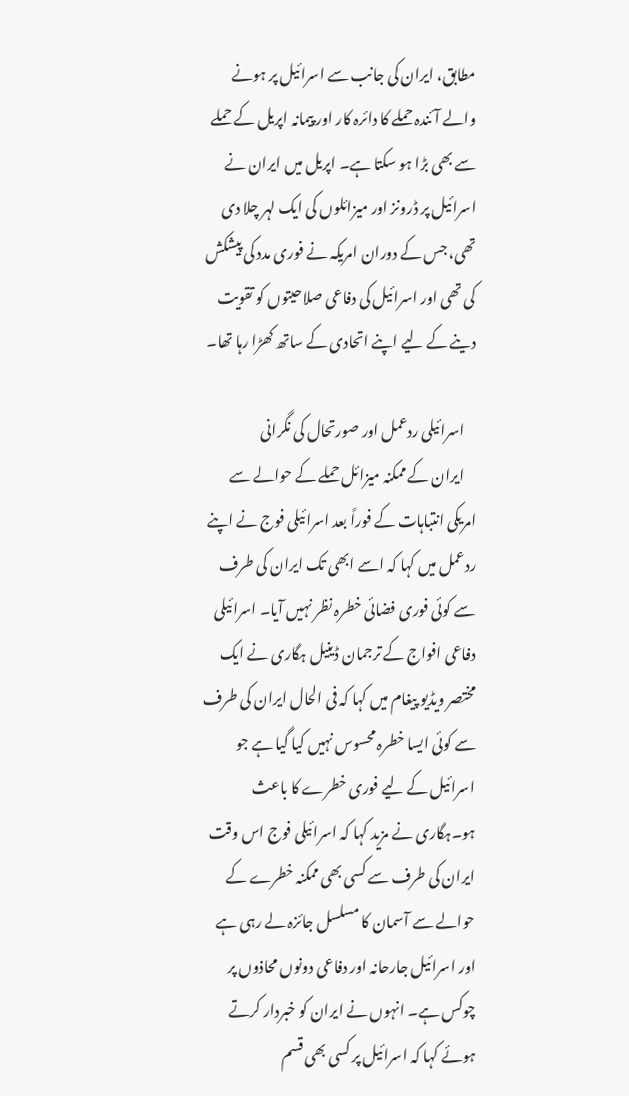مطابق، ایران کی جانب سے اسرائیل پر ہونے والے آئندہ حملے کا دائرہ کار اور پیمانہ اپریل کے حملے سے بھی بڑا ہو سکتا ہے۔ اپریل میں ایران نے اسرائیل پر ڈرونز اور میزائلوں کی ایک لہر چلا دی تھی، جس کے دوران امریکہ نے فوری مدد کی پیشکش کی تھی اور اسرائیل کی دفاعی صلاحیتوں کو تقویت دینے کے لیے اپنے اتحادی کے ساتھ کھڑا رہا تھا۔

    اسرائیلی ردعمل اور صورتحال کی نگرانی
    ایران کے ممکنہ میزائل حملے کے حوالے سے امریکی انتباہات کے فوراً بعد اسرائیلی فوج نے اپنے ردعمل میں کہا کہ اسے ابھی تک ایران کی طرف سے کوئی فوری فضائی خطرہ نظر نہیں آیا۔ اسرائیلی دفاعی افواج کے ترجمان ڈینیل ہگاری نے ایک مختصر ویڈیو پیغام میں کہا کہ فی الحال ایران کی طرف سے کوئی ایسا خطرہ محسوس نہیں کیا گیا ہے جو اسرائیل کے لیے فوری خطرے کا باعث ہو۔ہگاری نے مزید کہا کہ اسرائیلی فوج اس وقت ایران کی طرف سے کسی بھی ممکنہ خطرے کے حوالے سے آسمان کا مسلسل جائزہ لے رہی ہے اور اسرائیل جارحانہ اور دفاعی دونوں محاذوں پر چوکس ہے۔ انہوں نے ایران کو خبردار کرتے ہوئے کہا کہ اسرائیل پر کسی بھی قسم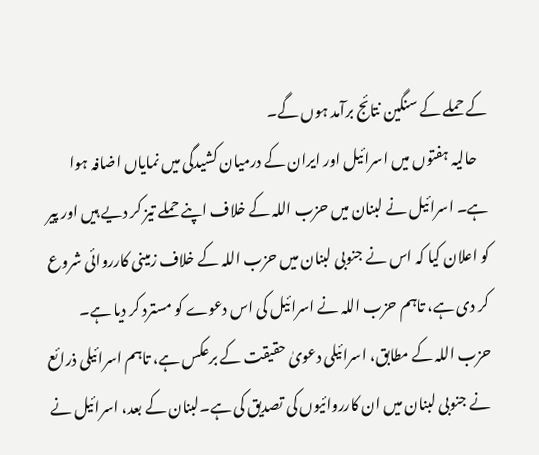کے حملے کے سنگین نتائج برآمد ہوں گے۔
    حالیہ ہفتوں میں اسرائیل اور ایران کے درمیان کشیدگی میں نمایاں اضافہ ہوا ہے۔ اسرائیل نے لبنان میں حزب اللہ کے خلاف اپنے حملے تیز کر دیے ہیں اور پیر کو اعلان کیا کہ اس نے جنوبی لبنان میں حزب اللہ کے خلاف زمینی کارروائی شروع کر دی ہے، تاہم حزب اللہ نے اسرائیل کی اس دعوے کو مسترد کر دیا ہے۔ حزب اللہ کے مطابق، اسرائیلی دعویٰ حقیقت کے برعکس ہے، تاہم اسرائیلی ذرائع نے جنوبی لبنان میں ان کارروائیوں کی تصدیق کی ہے۔لبنان کے بعد، اسرائیل نے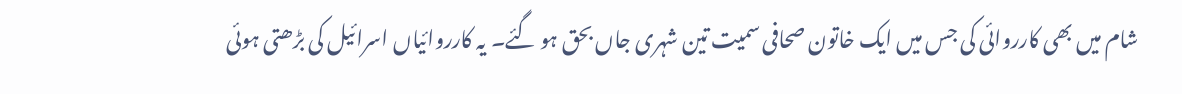شام میں بھی کارروائی کی جس میں ایک خاتون صحافی سمیت تین شہری جاں بحق ہو گئے۔ یہ کارروائیاں اسرائیل کی بڑھتی ہوئی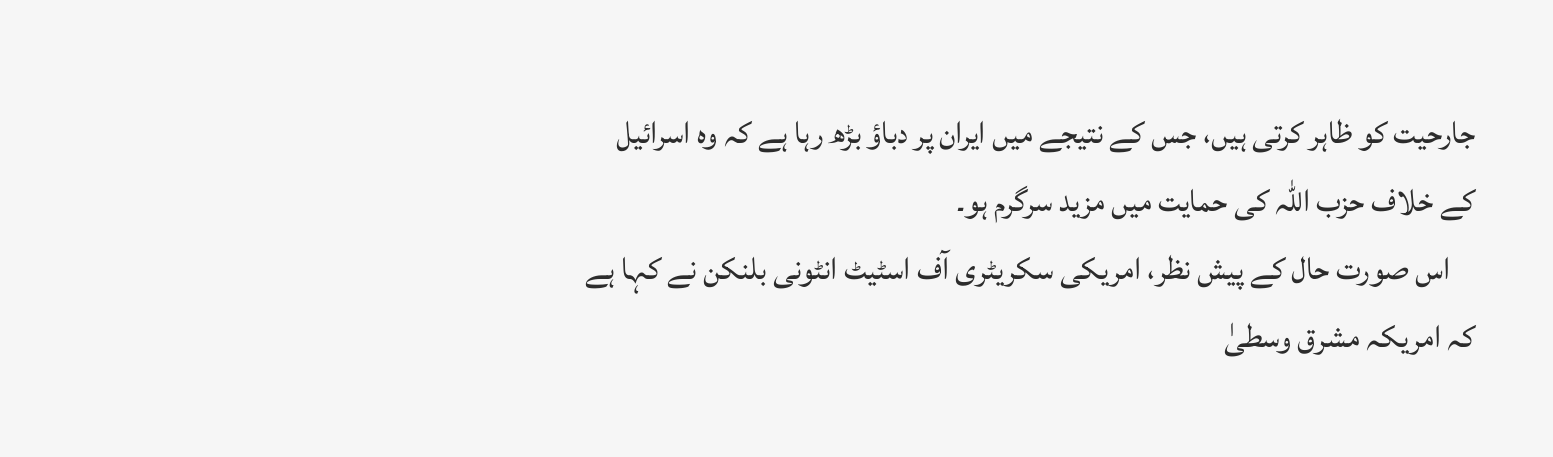جارحیت کو ظاہر کرتی ہیں، جس کے نتیجے میں ایران پر دباؤ بڑھ رہا ہے کہ وہ اسرائیل کے خلاف حزب اللہ کی حمایت میں مزید سرگرم ہو۔
    اس صورت حال کے پیش نظر، امریکی سکریٹری آف اسٹیٹ انٹونی بلنکن نے کہا ہے کہ امریکہ مشرق وسطیٰ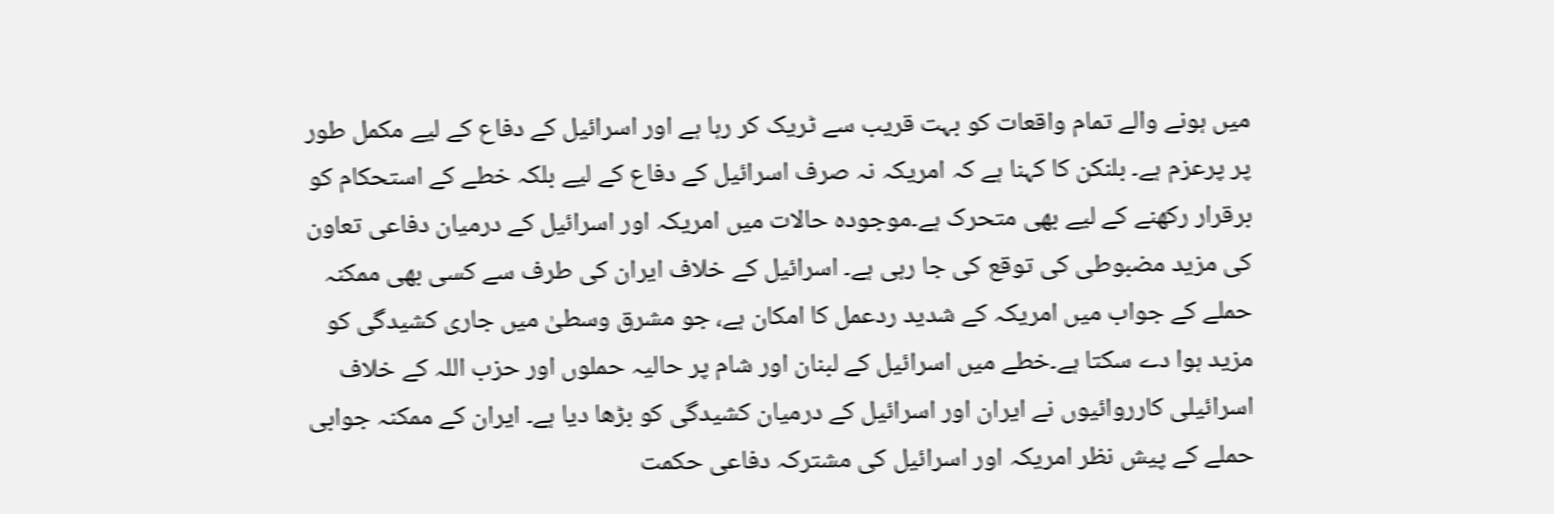میں ہونے والے تمام واقعات کو بہت قریب سے ٹریک کر رہا ہے اور اسرائیل کے دفاع کے لیے مکمل طور پر پرعزم ہے۔ بلنکن کا کہنا ہے کہ امریکہ نہ صرف اسرائیل کے دفاع کے لیے بلکہ خطے کے استحکام کو برقرار رکھنے کے لیے بھی متحرک ہے۔موجودہ حالات میں امریکہ اور اسرائیل کے درمیان دفاعی تعاون کی مزید مضبوطی کی توقع کی جا رہی ہے۔ اسرائیل کے خلاف ایران کی طرف سے کسی بھی ممکنہ حملے کے جواب میں امریکہ کے شدید ردعمل کا امکان ہے، جو مشرق وسطیٰ میں جاری کشیدگی کو مزید ہوا دے سکتا ہے۔خطے میں اسرائیل کے لبنان اور شام پر حالیہ حملوں اور حزب اللہ کے خلاف اسرائیلی کارروائیوں نے ایران اور اسرائیل کے درمیان کشیدگی کو بڑھا دیا ہے۔ ایران کے ممکنہ جوابی حملے کے پیش نظر امریکہ اور اسرائیل کی مشترکہ دفاعی حکمت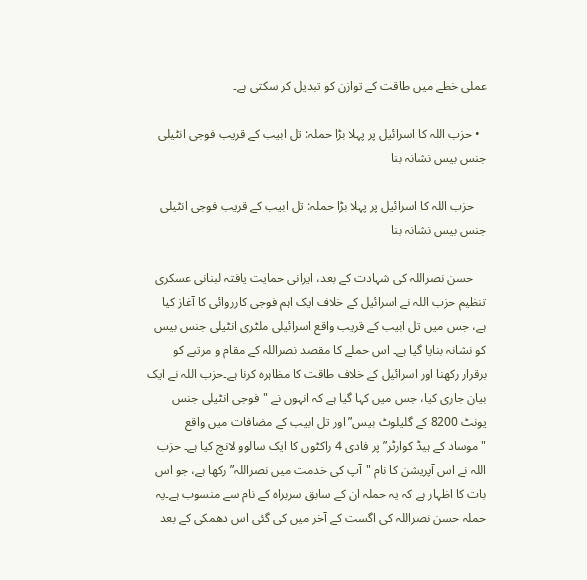عملی خطے میں طاقت کے توازن کو تبدیل کر سکتی ہے۔

  • حزب اللہ کا اسرائیل پر پہلا بڑا حملہ: تل ابیب کے قریب فوجی انٹیلی جنس بیس نشانہ بنا

    حزب اللہ کا اسرائیل پر پہلا بڑا حملہ: تل ابیب کے قریب فوجی انٹیلی جنس بیس نشانہ بنا

    حسن نصراللہ کی شہادت کے بعد، ایرانی حمایت یافتہ لبنانی عسکری تنظیم حزب اللہ نے اسرائیل کے خلاف ایک اہم فوجی کارروائی کا آغاز کیا ہے، جس میں تل ابیب کے قریب واقع اسرائیلی ملٹری انٹیلی جنس بیس کو نشانہ بنایا گیا ہے۔ اس حملے کا مقصد نصراللہ کے مقام و مرتبے کو برقرار رکھنا اور اسرائیل کے خلاف طاقت کا مظاہرہ کرنا ہے۔حزب اللہ نے ایک بیان جاری کیا، جس میں کہا گیا ہے کہ انہوں نے "فوجی انٹیلی جنس یونٹ 8200 کے گلیلوٹ بیس” اور تل ابیب کے مضافات میں واقع "موساد کے ہیڈ کوارٹر” پر فادی 4 راکٹوں کا ایک سالوو لانچ کیا ہے۔ حزب اللہ نے اس آپریشن کا نام "آپ کی خدمت میں نصراللہ” رکھا ہے، جو اس بات کا اظہار ہے کہ یہ حملہ ان کے سابق سربراہ کے نام سے منسوب ہے۔یہ حملہ حسن نصراللہ کی اگست کے آخر میں کی گئی اس دھمکی کے بعد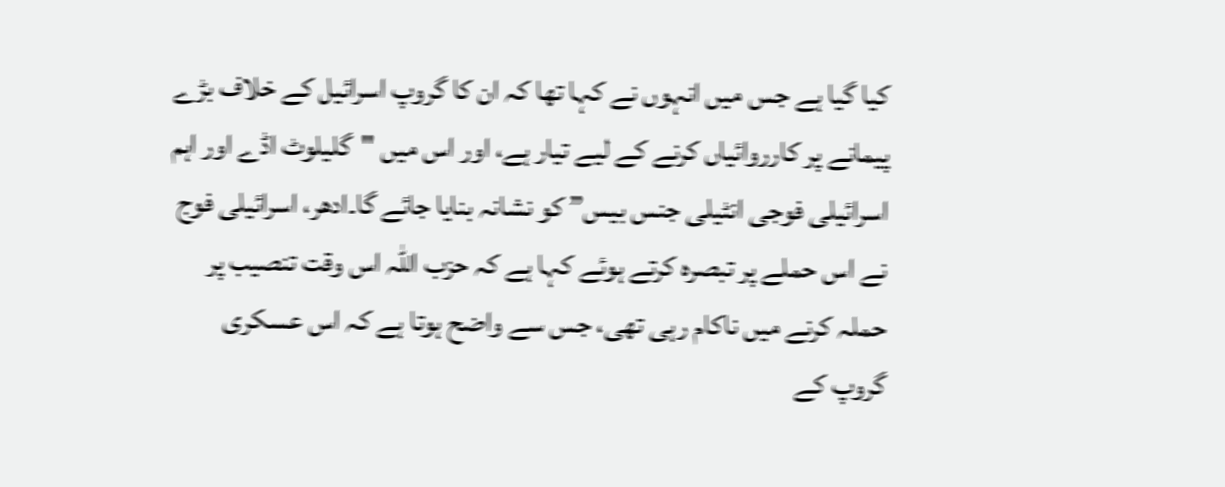کیا گیا ہے جس میں انہوں نے کہا تھا کہ ان کا گروپ اسرائیل کے خلاف بڑے پیمانے پر کارروائیاں کرنے کے لیے تیار ہے، اور اس میں "گلیلوٹ اڈے اور اہم اسرائیلی فوجی انٹیلی جنس بیس” کو نشانہ بنایا جائے گا۔ادھر، اسرائیلی فوج نے اس حملے پر تبصرہ کرتے ہوئے کہا ہے کہ حزب اللہ اس وقت تنصیب پر حملہ کرنے میں ناکام رہی تھی، جس سے واضح ہوتا ہے کہ اس عسکری گروپ کے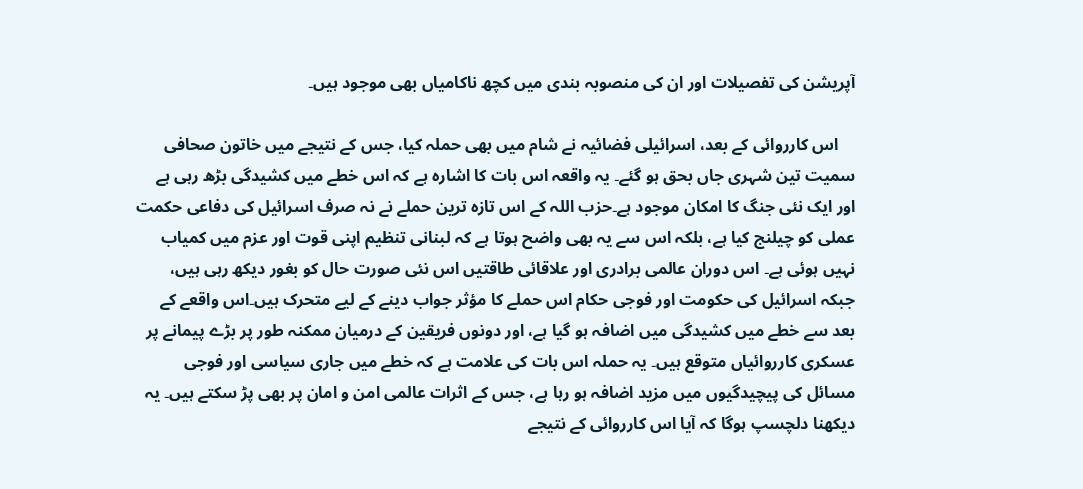آپریشن کی تفصیلات اور ان کی منصوبہ بندی میں کچھ ناکامیاں بھی موجود ہیں۔

    اس کارروائی کے بعد، اسرائیلی فضائیہ نے شام میں بھی حملہ کیا، جس کے نتیجے میں خاتون صحافی سمیت تین شہری جاں بحق ہو گئے۔ یہ واقعہ اس بات کا اشارہ ہے کہ اس خطے میں کشیدگی بڑھ رہی ہے اور ایک نئی جنگ کا امکان موجود ہے۔حزب اللہ کے اس تازہ ترین حملے نے نہ صرف اسرائیل کی دفاعی حکمت عملی کو چیلنج کیا ہے، بلکہ اس سے یہ بھی واضح ہوتا ہے کہ لبنانی تنظیم اپنی قوت اور عزم میں کمیاب نہیں ہوئی ہے۔ اس دوران عالمی برادری اور علاقائی طاقتیں اس نئی صورت حال کو بغور دیکھ رہی ہیں، جبکہ اسرائیل کی حکومت اور فوجی حکام اس حملے کا مؤثر جواب دینے کے لیے متحرک ہیں۔اس واقعے کے بعد سے خطے میں کشیدگی میں اضافہ ہو گیا ہے، اور دونوں فریقین کے درمیان ممکنہ طور پر بڑے پیمانے پر عسکری کارروائیاں متوقع ہیں۔ یہ حملہ اس بات کی علامت ہے کہ خطے میں جاری سیاسی اور فوجی مسائل کی پیچیدگیوں میں مزید اضافہ ہو رہا ہے، جس کے اثرات عالمی امن و امان پر بھی پڑ سکتے ہیں۔ یہ دیکھنا دلچسپ ہوگا کہ آیا اس کارروائی کے نتیجے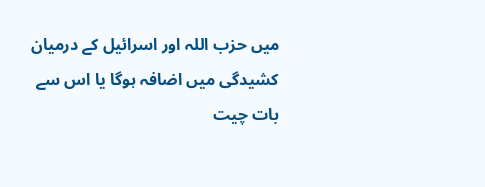میں حزب اللہ اور اسرائیل کے درمیان کشیدگی میں اضافہ ہوگا یا اس سے بات چیت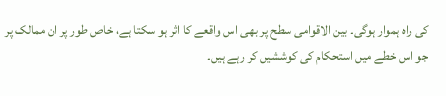کی راہ ہموار ہوگی۔ بین الاقوامی سطح پر بھی اس واقعے کا اثر ہو سکتا ہے، خاص طور پر ان ممالک پر جو اس خطے میں استحکام کی کوششیں کر رہے ہیں۔